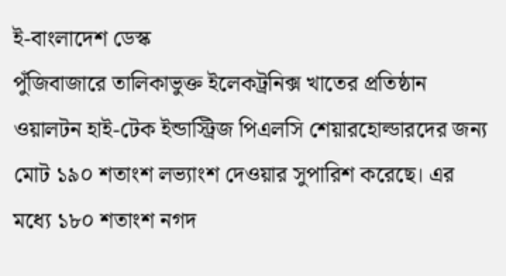ই-বাংলাদেশ ডেস্ক
পুঁজিবাজারে তালিকাভুক্ত ইলেকট্রনিক্স খাতের প্রতিষ্ঠান ওয়ালটন হাই-টেক ইন্ডাস্ট্রিজ পিএলসি শেয়ারহোল্ডারদের জন্য মোট ১৯০ শতাংশ লভ্যাংশ দেওয়ার সুপারিশ করেছে। এর মধ্যে ১৮০ শতাংশ নগদ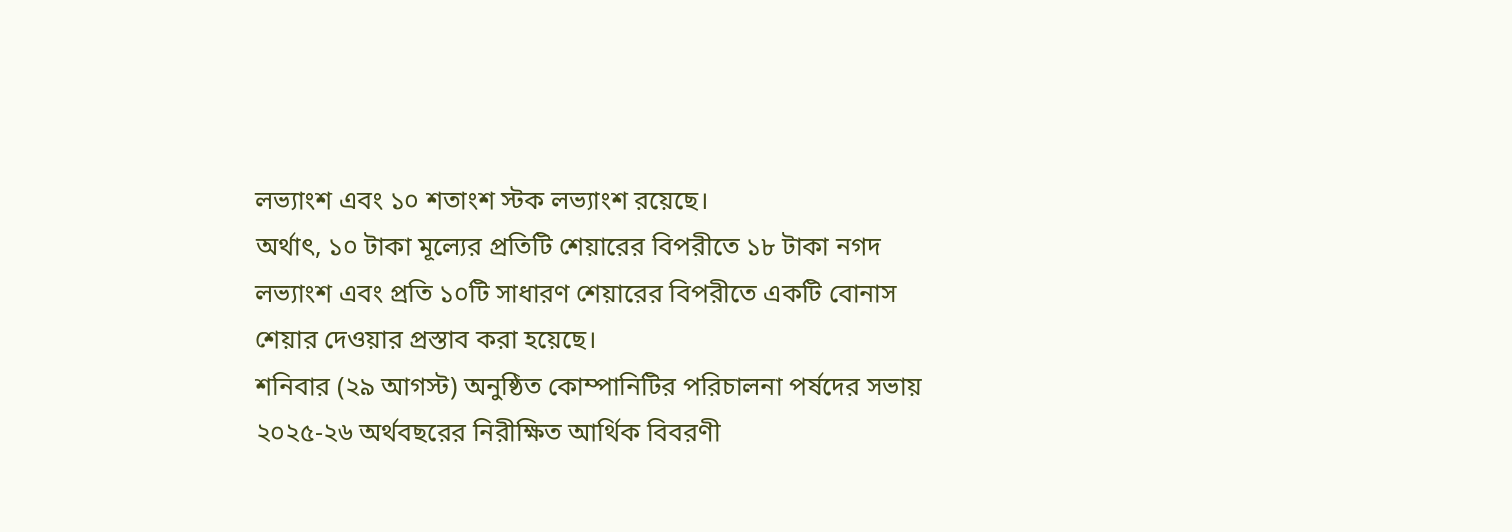লভ্যাংশ এবং ১০ শতাংশ স্টক লভ্যাংশ রয়েছে।
অর্থাৎ, ১০ টাকা মূল্যের প্রতিটি শেয়ারের বিপরীতে ১৮ টাকা নগদ লভ্যাংশ এবং প্রতি ১০টি সাধারণ শেয়ারের বিপরীতে একটি বোনাস শেয়ার দেওয়ার প্রস্তাব করা হয়েছে।
শনিবার (২৯ আগস্ট) অনুষ্ঠিত কোম্পানিটির পরিচালনা পর্ষদের সভায় ২০২৫-২৬ অর্থবছরের নিরীক্ষিত আর্থিক বিবরণী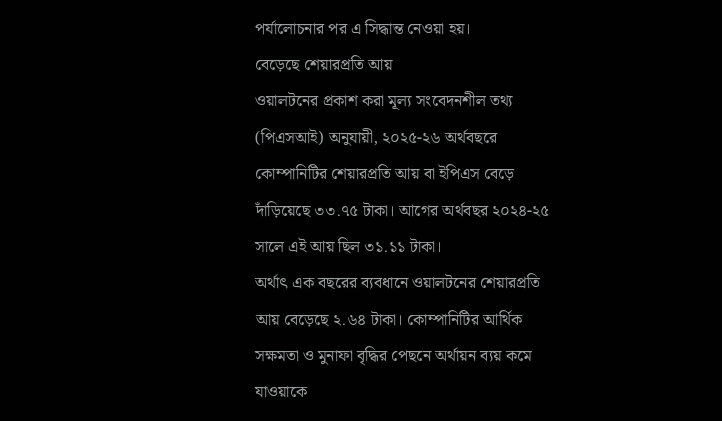পর্যালোচনার পর এ সিদ্ধান্ত নেওয়া হয়।
বেড়েছে শেয়ারপ্রতি আয়
ওয়ালটনের প্রকাশ করা মূল্য সংবেদনশীল তথ্য (পিএসআই) অনুযায়ী, ২০২৫-২৬ অর্থবছরে কোম্পানিটির শেয়ারপ্রতি আয় বা ইপিএস বেড়ে দাঁড়িয়েছে ৩৩.৭৫ টাকা। আগের অর্থবছর ২০২৪-২৫ সালে এই আয় ছিল ৩১.১১ টাকা।
অর্থাৎ এক বছরের ব্যবধানে ওয়ালটনের শেয়ারপ্রতি আয় বেড়েছে ২.৬৪ টাকা। কোম্পানিটির আর্থিক সক্ষমতা ও মুনাফা বৃদ্ধির পেছনে অর্থায়ন ব্যয় কমে যাওয়াকে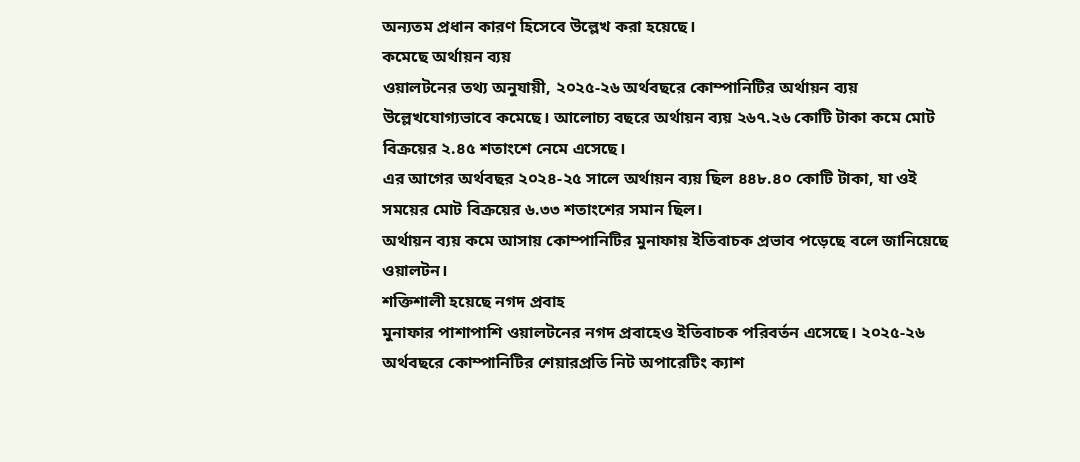অন্যতম প্রধান কারণ হিসেবে উল্লেখ করা হয়েছে।
কমেছে অর্থায়ন ব্যয়
ওয়ালটনের তথ্য অনুযায়ী, ২০২৫-২৬ অর্থবছরে কোম্পানিটির অর্থায়ন ব্যয় উল্লেখযোগ্যভাবে কমেছে। আলোচ্য বছরে অর্থায়ন ব্যয় ২৬৭.২৬ কোটি টাকা কমে মোট বিক্রয়ের ২.৪৫ শতাংশে নেমে এসেছে।
এর আগের অর্থবছর ২০২৪-২৫ সালে অর্থায়ন ব্যয় ছিল ৪৪৮.৪০ কোটি টাকা, যা ওই সময়ের মোট বিক্রয়ের ৬.৩৩ শতাংশের সমান ছিল।
অর্থায়ন ব্যয় কমে আসায় কোম্পানিটির মুনাফায় ইতিবাচক প্রভাব পড়েছে বলে জানিয়েছে ওয়ালটন।
শক্তিশালী হয়েছে নগদ প্রবাহ
মুনাফার পাশাপাশি ওয়ালটনের নগদ প্রবাহেও ইতিবাচক পরিবর্তন এসেছে। ২০২৫-২৬ অর্থবছরে কোম্পানিটির শেয়ারপ্রতি নিট অপারেটিং ক্যাশ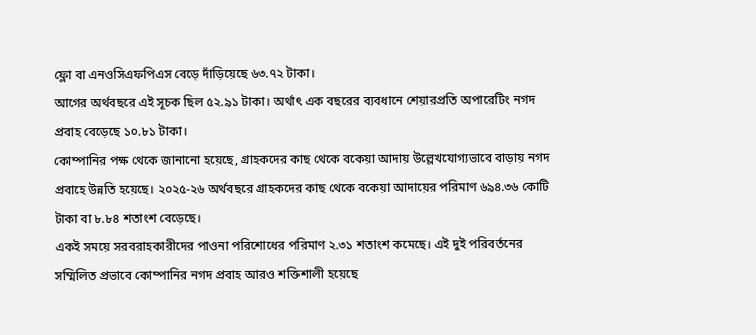ফ্লো বা এনওসিএফপিএস বেড়ে দাঁড়িয়েছে ৬৩.৭২ টাকা।
আগের অর্থবছরে এই সূচক ছিল ৫২.৯১ টাকা। অর্থাৎ এক বছরের ব্যবধানে শেয়ারপ্রতি অপারেটিং নগদ প্রবাহ বেড়েছে ১০.৮১ টাকা।
কোম্পানির পক্ষ থেকে জানানো হয়েছে, গ্রাহকদের কাছ থেকে বকেয়া আদায় উল্লেখযোগ্যভাবে বাড়ায় নগদ প্রবাহে উন্নতি হয়েছে। ২০২৫-২৬ অর্থবছরে গ্রাহকদের কাছ থেকে বকেয়া আদায়ের পরিমাণ ৬৯৪.৩৬ কোটি টাকা বা ৮.৮৪ শতাংশ বেড়েছে।
একই সময়ে সরবরাহকারীদের পাওনা পরিশোধের পরিমাণ ২.৩১ শতাংশ কমেছে। এই দুই পরিবর্তনের সম্মিলিত প্রভাবে কোম্পানির নগদ প্রবাহ আরও শক্তিশালী হয়েছে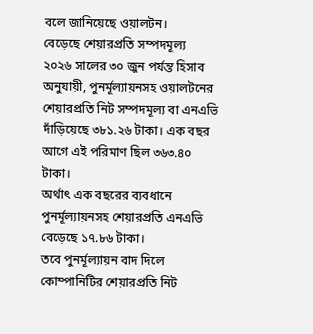বলে জানিয়েছে ওয়ালটন।
বেড়েছে শেয়ারপ্রতি সম্পদমূল্য
২০২৬ সালের ৩০ জুন পর্যন্ত হিসাব অনুযায়ী, পুনর্মূল্যায়নসহ ওয়ালটনের শেয়ারপ্রতি নিট সম্পদমূল্য বা এনএভি দাঁড়িয়েছে ৩৮১.২৬ টাকা। এক বছর আগে এই পরিমাণ ছিল ৩৬৩.৪০ টাকা।
অর্থাৎ এক বছরের ব্যবধানে পুনর্মূল্যায়নসহ শেয়ারপ্রতি এনএভি বেড়েছে ১৭.৮৬ টাকা।
তবে পুনর্মূল্যায়ন বাদ দিলে কোম্পানিটির শেয়ারপ্রতি নিট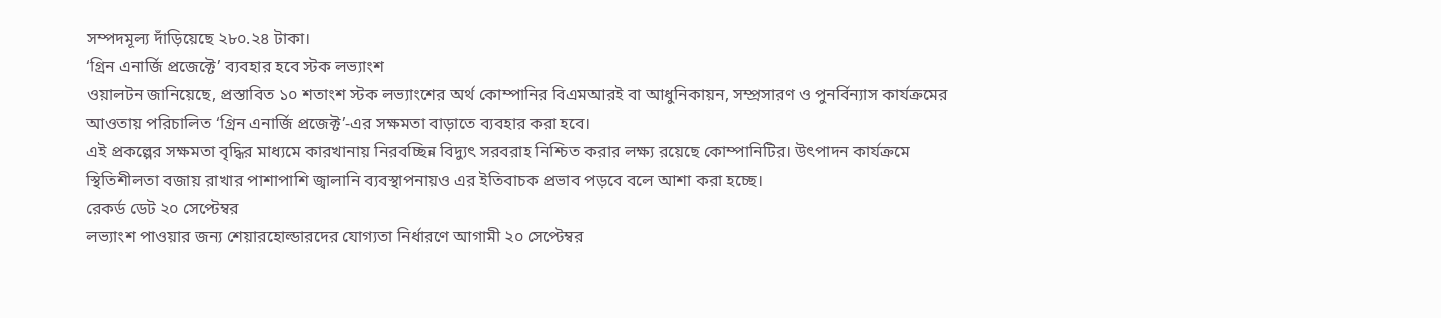সম্পদমূল্য দাঁড়িয়েছে ২৮০.২৪ টাকা।
‘গ্রিন এনার্জি প্রজেক্টে’ ব্যবহার হবে স্টক লভ্যাংশ
ওয়ালটন জানিয়েছে, প্রস্তাবিত ১০ শতাংশ স্টক লভ্যাংশের অর্থ কোম্পানির বিএমআরই বা আধুনিকায়ন, সম্প্রসারণ ও পুনর্বিন্যাস কার্যক্রমের আওতায় পরিচালিত ‘গ্রিন এনার্জি প্রজেক্ট’-এর সক্ষমতা বাড়াতে ব্যবহার করা হবে।
এই প্রকল্পের সক্ষমতা বৃদ্ধির মাধ্যমে কারখানায় নিরবচ্ছিন্ন বিদ্যুৎ সরবরাহ নিশ্চিত করার লক্ষ্য রয়েছে কোম্পানিটির। উৎপাদন কার্যক্রমে স্থিতিশীলতা বজায় রাখার পাশাপাশি জ্বালানি ব্যবস্থাপনায়ও এর ইতিবাচক প্রভাব পড়বে বলে আশা করা হচ্ছে।
রেকর্ড ডেট ২০ সেপ্টেম্বর
লভ্যাংশ পাওয়ার জন্য শেয়ারহোল্ডারদের যোগ্যতা নির্ধারণে আগামী ২০ সেপ্টেম্বর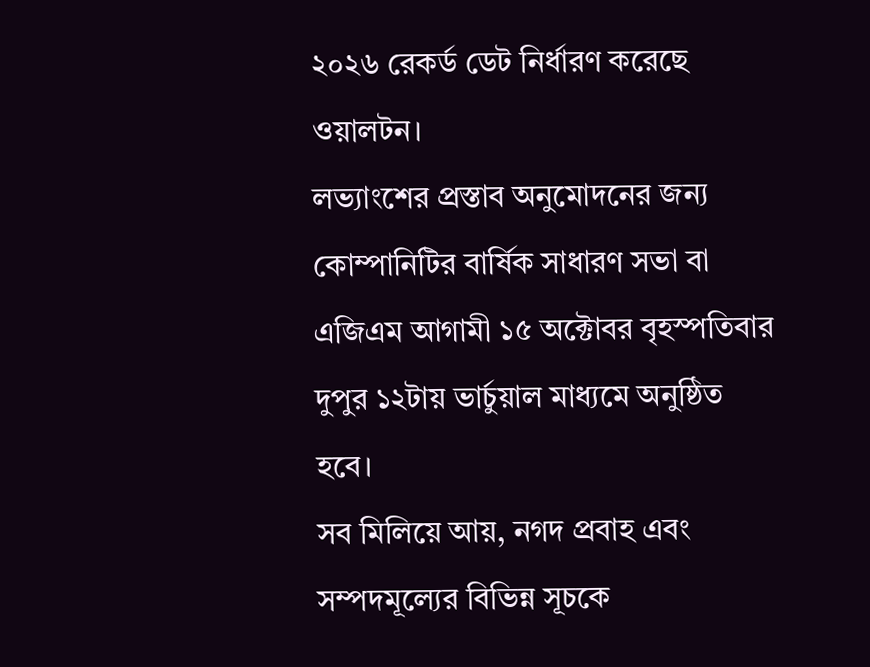২০২৬ রেকর্ড ডেট নির্ধারণ করেছে ওয়ালটন।
লভ্যাংশের প্রস্তাব অনুমোদনের জন্য কোম্পানিটির বার্ষিক সাধারণ সভা বা এজিএম আগামী ১৫ অক্টোবর বৃহস্পতিবার দুপুর ১২টায় ভার্চুয়াল মাধ্যমে অনুষ্ঠিত হবে।
সব মিলিয়ে আয়, নগদ প্রবাহ এবং সম্পদমূল্যের বিভিন্ন সূচকে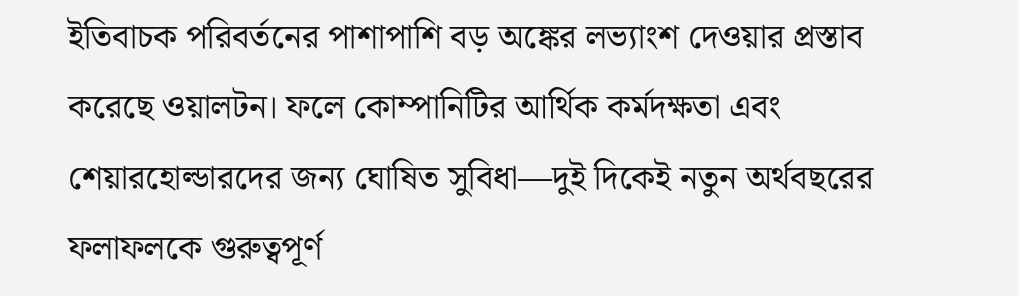ইতিবাচক পরিবর্তনের পাশাপাশি বড় অঙ্কের লভ্যাংশ দেওয়ার প্রস্তাব করেছে ওয়ালটন। ফলে কোম্পানিটির আর্থিক কর্মদক্ষতা এবং শেয়ারহোল্ডারদের জন্য ঘোষিত সুবিধা—দুই দিকেই নতুন অর্থবছরের ফলাফলকে গুরুত্বপূর্ণ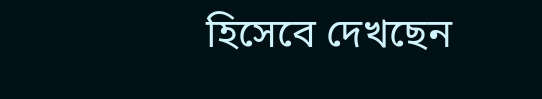হিসেবে দেখছেন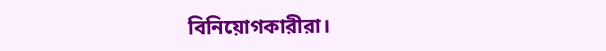বিনিয়োগকারীরা।